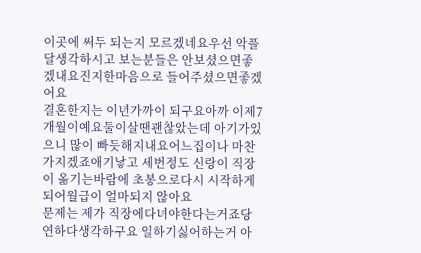이곳에 써두 되는지 모르겠네요우선 악플달생각하시고 보는분들은 안보셨으면좋겠내요진지한마음으로 들어주셨으면좋겠어요
결혼한지는 이년가까이 되구요아까 이제7개월이예요둘이살땐괜찮았는데 아기가있으니 많이 빠듯해지내요어느집이나 마찬가지겠죠애기낳고 세번정도 신랑이 직장이 옮기는바람에 초봉으로다시 시작하게되어월급이 얼마되지 않아요
문제는 제가 직장에다녀야한다는거죠당연하다생각하구요 일하기싫어하는거 아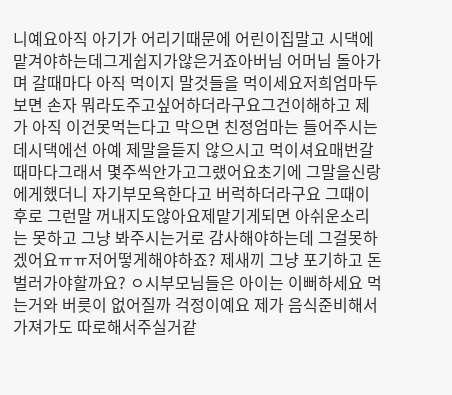니예요아직 아기가 어리기때문에 어린이집말고 시댁에맡겨야하는데그게쉽지가않은거죠아버님 어머님 돌아가며 갈때마다 아직 먹이지 말것들을 먹이세요저희엄마두 보면 손자 뭐라도주고싶어하더라구요그건이해하고 제가 아직 이건못먹는다고 막으면 친정엄마는 들어주시는데시댁에선 아예 제말을듣지 않으시고 먹이셔요매번갈때마다그래서 몇주씩안가고그랬어요초기에 그말을신랑에게했더니 자기부모욕한다고 버럭하더라구요 그때이후로 그런말 꺼내지도않아요제맡기게되면 아쉬운소리는 못하고 그냥 봐주시는거로 감사해야하는데 그걸못하겠어요ㅠㅠ저어떻게해야하죠? 제새끼 그냥 포기하고 돈벌러가야할까요? ㅇ시부모님들은 아이는 이뻐하세요 먹는거와 버릇이 없어질까 걱정이예요 제가 음식준비해서가져가도 따로해서주실거같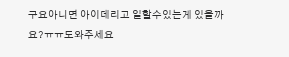구요아니면 아이데리고 일할수있는게 있을까요?ㅠㅠ도와주세요